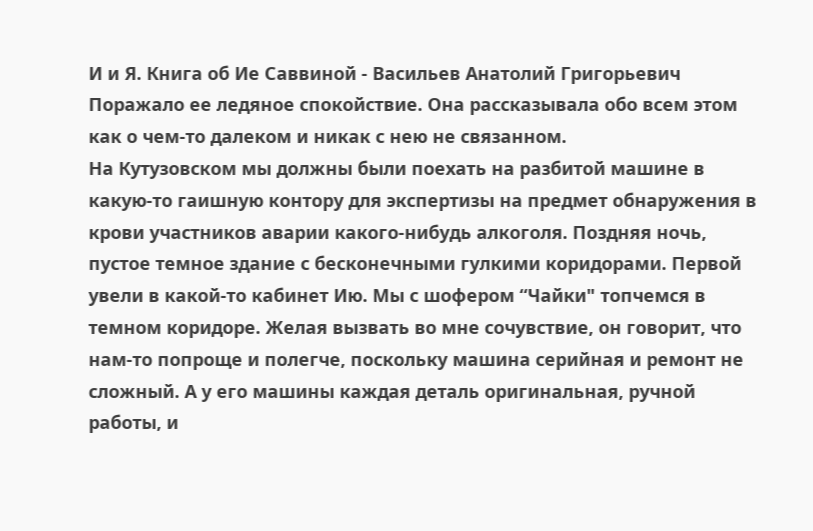И и Я. Книга об Ие Саввиной - Васильев Анатолий Григорьевич
Поражало ее ледяное спокойствие. Она рассказывала обо всем этом как о чем-то далеком и никак с нею не связанном.
На Кутузовском мы должны были поехать на разбитой машине в какую-то гаишную контору для экспертизы на предмет обнаружения в крови участников аварии какого-нибудь алкоголя. Поздняя ночь, пустое темное здание с бесконечными гулкими коридорами. Первой увели в какой-то кабинет Ию. Мы с шофером “Чайки" топчемся в темном коридоре. Желая вызвать во мне сочувствие, он говорит, что нам-то попроще и полегче, поскольку машина серийная и ремонт не сложный. А у его машины каждая деталь оригинальная, ручной работы, и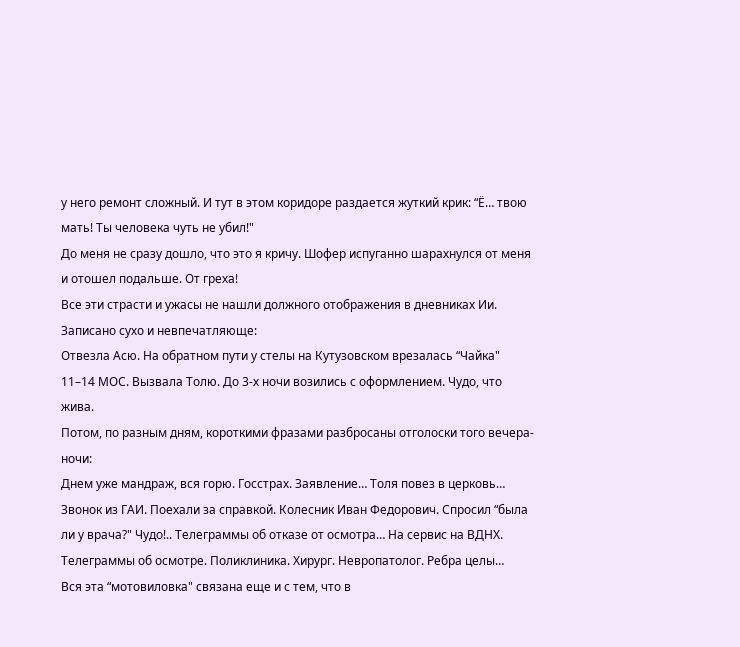у него ремонт сложный. И тут в этом коридоре раздается жуткий крик: “Ё… твою мать! Ты человека чуть не убил!"
До меня не сразу дошло, что это я кричу. Шофер испуганно шарахнулся от меня и отошел подальше. От греха!
Все эти страсти и ужасы не нашли должного отображения в дневниках Ии. Записано сухо и невпечатляюще:
Отвезла Асю. На обратном пути у стелы на Кутузовском врезалась “Чайка" 11–14 МОС. Вызвала Толю. До 3-х ночи возились с оформлением. Чудо, что жива.
Потом, по разным дням, короткими фразами разбросаны отголоски того вечера-ночи:
Днем уже мандраж, вся горю. Госстрах. Заявление… Толя повез в церковь… Звонок из ГАИ. Поехали за справкой. Колесник Иван Федорович. Спросил “была ли у врача?" Чудо!.. Телеграммы об отказе от осмотра… На сервис на ВДНХ. Телеграммы об осмотре. Поликлиника. Хирург. Невропатолог. Ребра целы…
Вся эта “мотовиловка" связана еще и с тем, что в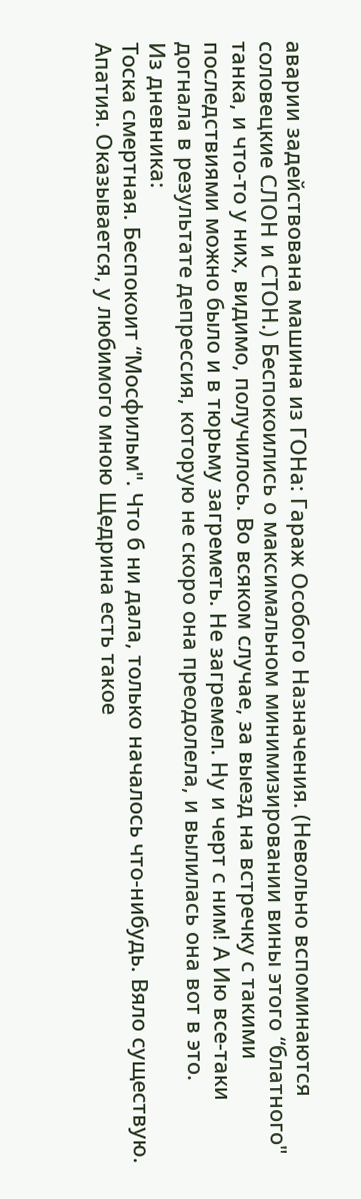аварии задействована машина из ГОНа: Гараж Особого Назначения. (Невольно вспоминаются соловецкие СЛОН и СТОН.) Беспокоились о максимальном минимизировании вины этого “блатного" танка, и что-то у них, видимо, получилось. Во всяком случае, за выезд на встречку с такими последствиями можно было и в тюрьму загреметь. Не загремел. Ну и черт с ним! А Ию все-таки догнала в результате депрессия, которую не скоро она преодолела, и вылилась она вот в это.
Из дневника:
Тоска смертная. Беспокоит “Мосфильм". Что б ни дала, только началось что-нибудь. Вяло существую. Апатия. Оказывается, у любимого мною Щедрина есть такое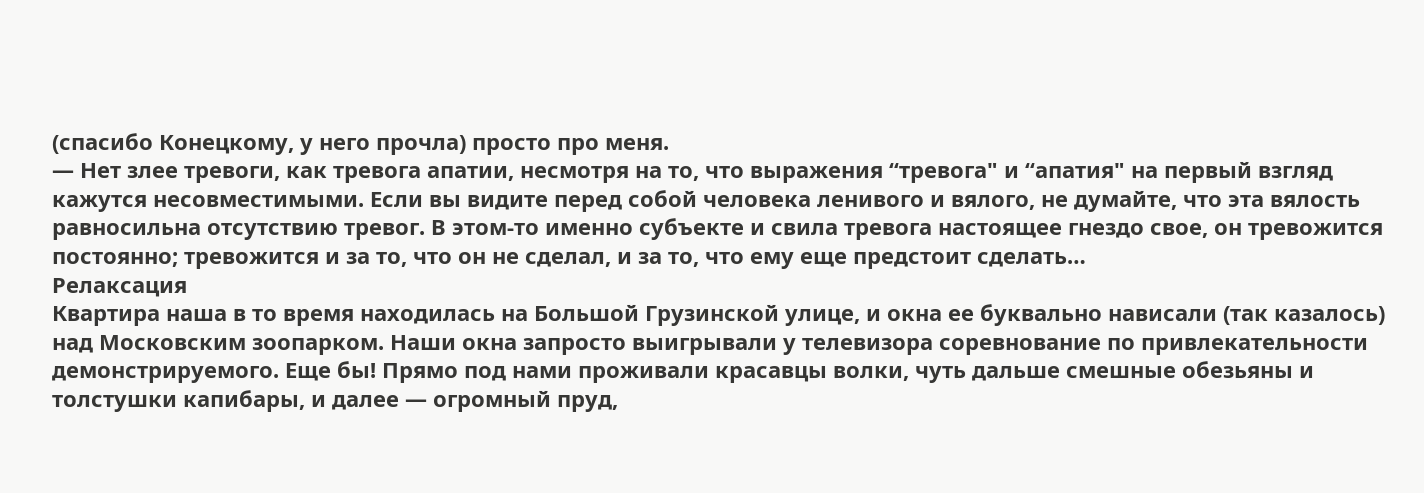(спасибо Конецкому, у него прочла) просто про меня.
— Нет злее тревоги, как тревога апатии, несмотря на то, что выражения “тревога" и “апатия" на первый взгляд кажутся несовместимыми. Если вы видите перед собой человека ленивого и вялого, не думайте, что эта вялость равносильна отсутствию тревог. В этом-то именно субъекте и свила тревога настоящее гнездо свое, он тревожится постоянно; тревожится и за то, что он не сделал, и за то, что ему еще предстоит сделать…
Релаксация
Квартира наша в то время находилась на Большой Грузинской улице, и окна ее буквально нависали (так казалось) над Московским зоопарком. Наши окна запросто выигрывали у телевизора соревнование по привлекательности демонстрируемого. Еще бы! Прямо под нами проживали красавцы волки, чуть дальше смешные обезьяны и толстушки капибары, и далее — огромный пруд,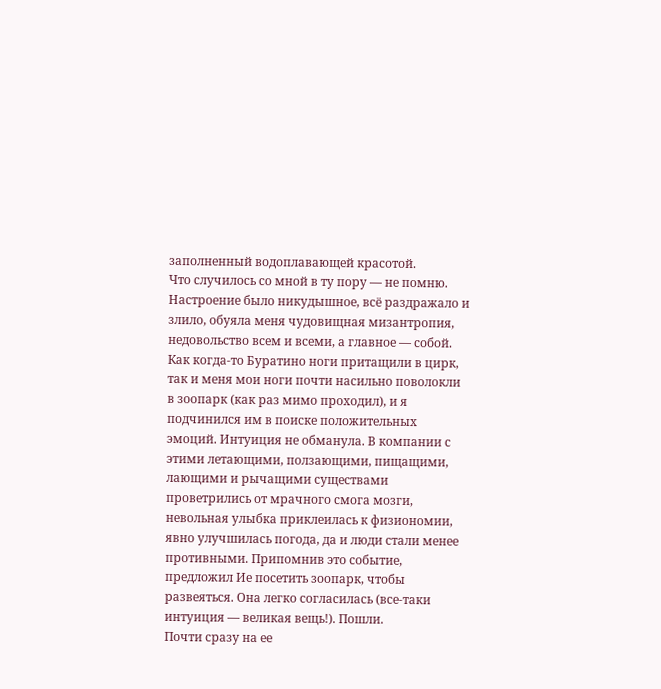заполненный водоплавающей красотой.
Что случилось со мной в ту пору — не помню.
Настроение было никудышное, всё раздражало и злило, обуяла меня чудовищная мизантропия, недовольство всем и всеми, а главное — собой. Как когда-то Буратино ноги притащили в цирк, так и меня мои ноги почти насильно поволокли в зоопарк (как раз мимо проходил), и я подчинился им в поиске положительных эмоций. Интуиция не обманула. В компании с этими летающими, ползающими, пищащими, лающими и рычащими существами проветрились от мрачного смога мозги, невольная улыбка приклеилась к физиономии, явно улучшилась погода, да и люди стали менее противными. Припомнив это событие, предложил Ие посетить зоопарк, чтобы развеяться. Она легко согласилась (все-таки интуиция — великая вещь!). Пошли.
Почти сразу на ее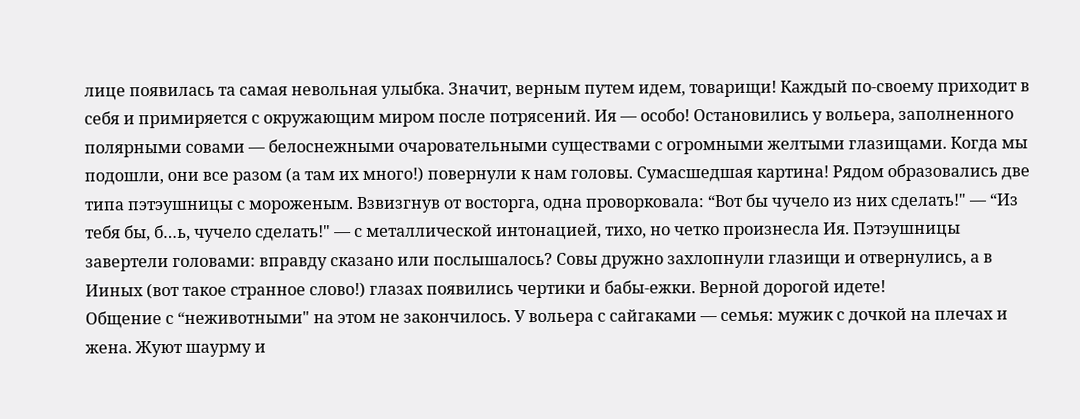лице появилась та самая невольная улыбка. Значит, верным путем идем, товарищи! Каждый по-своему приходит в себя и примиряется с окружающим миром после потрясений. Ия — особо! Остановились у вольера, заполненного полярными совами — белоснежными очаровательными существами с огромными желтыми глазищами. Когда мы подошли, они все разом (а там их много!) повернули к нам головы. Сумасшедшая картина! Рядом образовались две типа пэтэушницы с мороженым. Взвизгнув от восторга, одна проворковала: “Вот бы чучело из них сделать!" — “Из тебя бы, б…ь, чучело сделать!" — с металлической интонацией, тихо, но четко произнесла Ия. Пэтэушницы завертели головами: вправду сказано или послышалось? Совы дружно захлопнули глазищи и отвернулись, а в Ииных (вот такое странное слово!) глазах появились чертики и бабы-ежки. Верной дорогой идете!
Общение с “неживотными" на этом не закончилось. У вольера с сайгаками — семья: мужик с дочкой на плечах и жена. Жуют шаурму и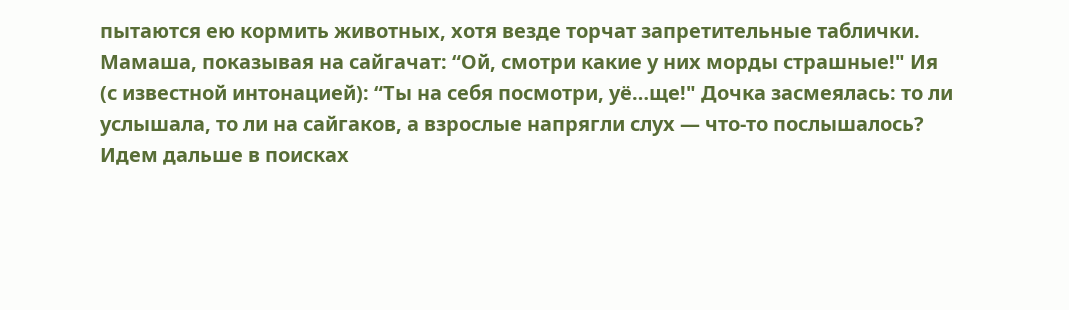пытаются ею кормить животных, хотя везде торчат запретительные таблички. Мамаша, показывая на сайгачат: “Ой, смотри какие у них морды страшные!" Ия (с известной интонацией): “Ты на себя посмотри, уё…ще!" Дочка засмеялась: то ли услышала, то ли на сайгаков, а взрослые напрягли слух — что-то послышалось?
Идем дальше в поисках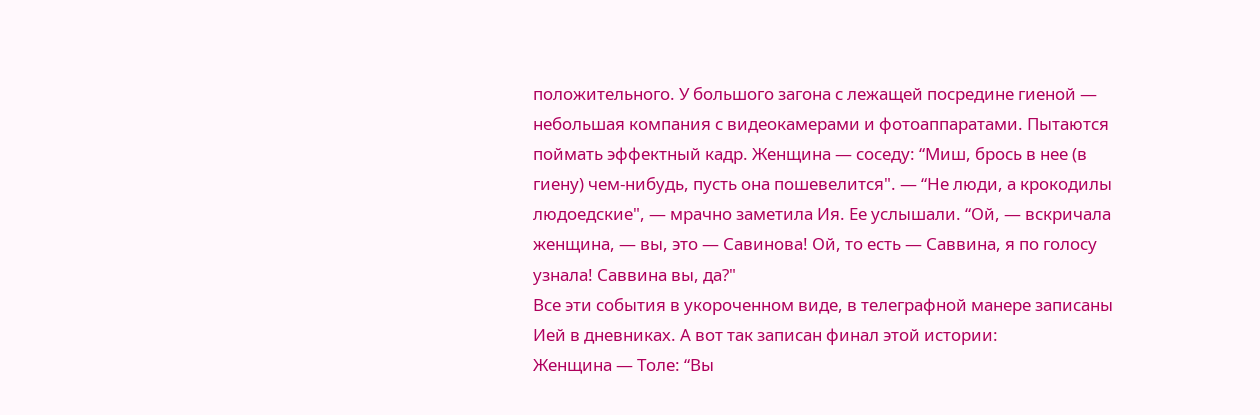положительного. У большого загона с лежащей посредине гиеной — небольшая компания с видеокамерами и фотоаппаратами. Пытаются поймать эффектный кадр. Женщина — соседу: “Миш, брось в нее (в гиену) чем-нибудь, пусть она пошевелится". — “Не люди, а крокодилы людоедские", — мрачно заметила Ия. Ее услышали. “Ой, — вскричала женщина, — вы, это — Савинова! Ой, то есть — Саввина, я по голосу узнала! Саввина вы, да?"
Все эти события в укороченном виде, в телеграфной манере записаны Ией в дневниках. А вот так записан финал этой истории:
Женщина — Толе: “Вы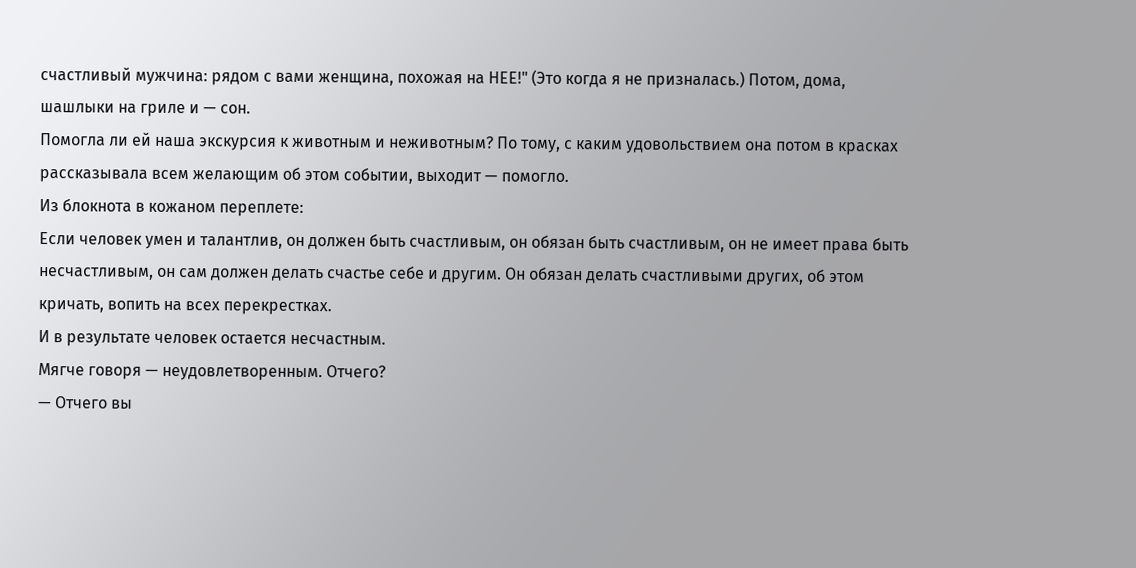счастливый мужчина: рядом с вами женщина, похожая на НЕЕ!" (Это когда я не призналась.) Потом, дома, шашлыки на гриле и — сон.
Помогла ли ей наша экскурсия к животным и неживотным? По тому, с каким удовольствием она потом в красках рассказывала всем желающим об этом событии, выходит — помогло.
Из блокнота в кожаном переплете:
Если человек умен и талантлив, он должен быть счастливым, он обязан быть счастливым, он не имеет права быть несчастливым, он сам должен делать счастье себе и другим. Он обязан делать счастливыми других, об этом кричать, вопить на всех перекрестках.
И в результате человек остается несчастным.
Мягче говоря — неудовлетворенным. Отчего?
— Отчего вы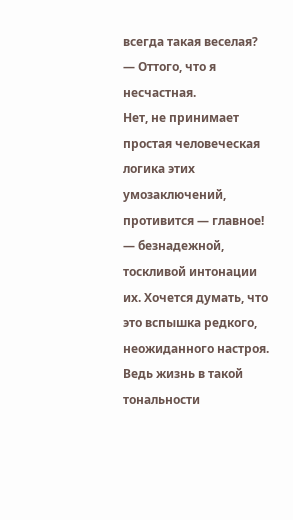всегда такая веселая?
— Оттого, что я несчастная.
Нет, не принимает простая человеческая логика этих умозаключений, противится — главное! — безнадежной, тоскливой интонации их. Хочется думать, что это вспышка редкого, неожиданного настроя. Ведь жизнь в такой тональности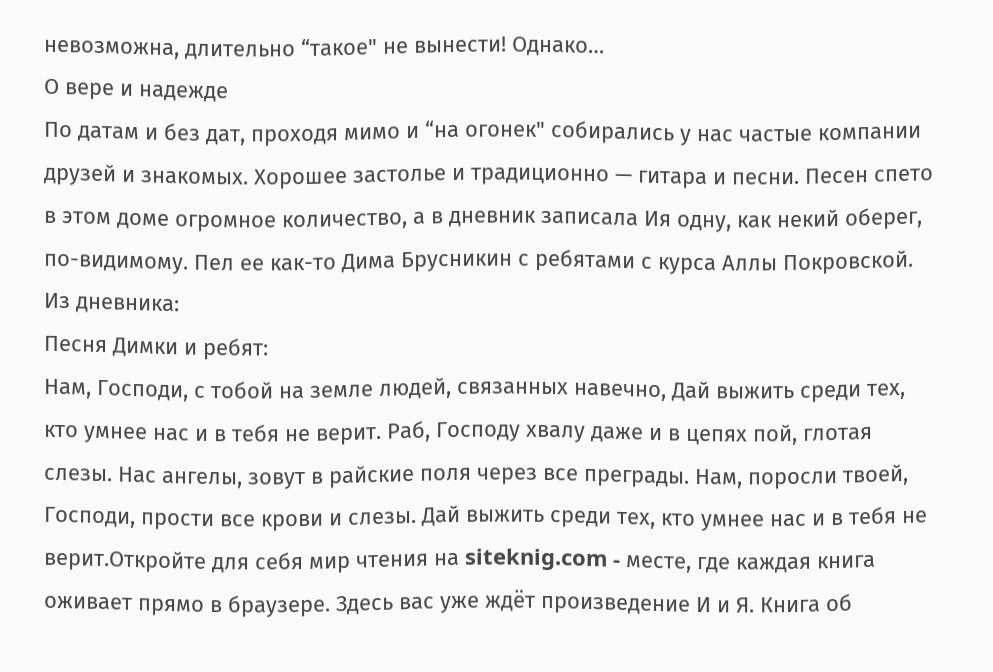невозможна, длительно “такое" не вынести! Однако…
О вере и надежде
По датам и без дат, проходя мимо и “на огонек" собирались у нас частые компании друзей и знакомых. Хорошее застолье и традиционно — гитара и песни. Песен спето в этом доме огромное количество, а в дневник записала Ия одну, как некий оберег, по-видимому. Пел ее как-то Дима Брусникин с ребятами с курса Аллы Покровской.
Из дневника:
Песня Димки и ребят:
Нам, Господи, с тобой на земле людей, связанных навечно, Дай выжить среди тех, кто умнее нас и в тебя не верит. Раб, Господу хвалу даже и в цепях пой, глотая слезы. Нас ангелы, зовут в райские поля через все преграды. Нам, поросли твоей, Господи, прости все крови и слезы. Дай выжить среди тех, кто умнее нас и в тебя не верит.Откройте для себя мир чтения на siteknig.com - месте, где каждая книга оживает прямо в браузере. Здесь вас уже ждёт произведение И и Я. Книга об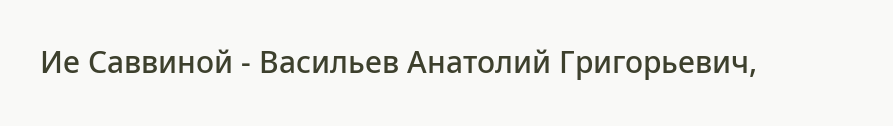Ие Саввиной - Васильев Анатолий Григорьевич,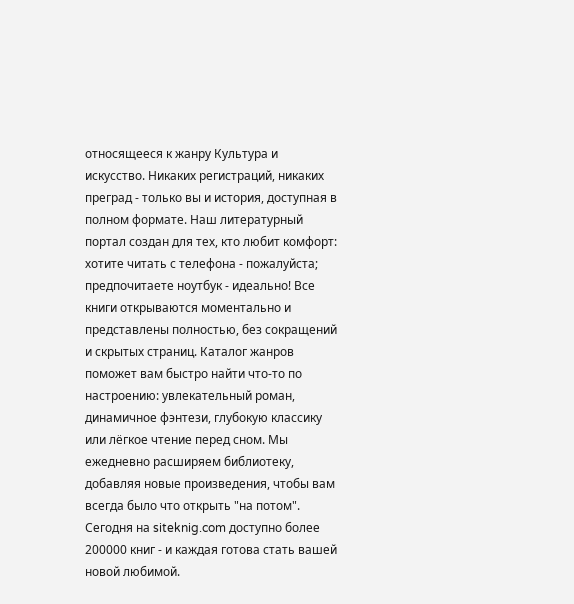относящееся к жанру Культура и искусство. Никаких регистраций, никаких преград - только вы и история, доступная в полном формате. Наш литературный портал создан для тех, кто любит комфорт: хотите читать с телефона - пожалуйста; предпочитаете ноутбук - идеально! Все книги открываются моментально и представлены полностью, без сокращений и скрытых страниц. Каталог жанров поможет вам быстро найти что-то по настроению: увлекательный роман, динамичное фэнтези, глубокую классику или лёгкое чтение перед сном. Мы ежедневно расширяем библиотеку, добавляя новые произведения, чтобы вам всегда было что открыть "на потом". Сегодня на siteknig.com доступно более 200000 книг - и каждая готова стать вашей новой любимой.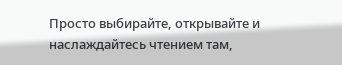Просто выбирайте, открывайте и наслаждайтесь чтением там,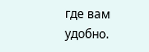где вам удобно.